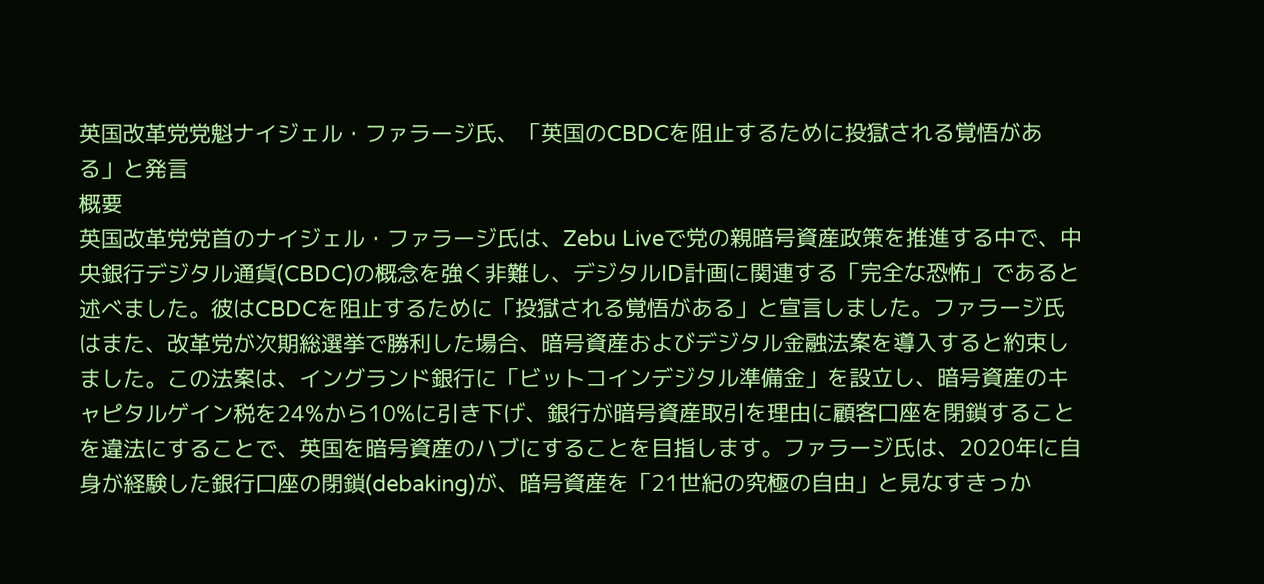英国改革党党魁ナイジェル・ファラージ氏、「英国のCBDCを阻止するために投獄される覚悟がある」と発言
概要
英国改革党党首のナイジェル・ファラージ氏は、Zebu Liveで党の親暗号資産政策を推進する中で、中央銀行デジタル通貨(CBDC)の概念を強く非難し、デジタルID計画に関連する「完全な恐怖」であると述べました。彼はCBDCを阻止するために「投獄される覚悟がある」と宣言しました。ファラージ氏はまた、改革党が次期総選挙で勝利した場合、暗号資産およびデジタル金融法案を導入すると約束しました。この法案は、イングランド銀行に「ビットコインデジタル準備金」を設立し、暗号資産のキャピタルゲイン税を24%から10%に引き下げ、銀行が暗号資産取引を理由に顧客口座を閉鎖することを違法にすることで、英国を暗号資産のハブにすることを目指します。ファラージ氏は、2020年に自身が経験した銀行口座の閉鎖(debaking)が、暗号資産を「21世紀の究極の自由」と見なすきっか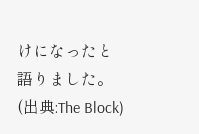けになったと語りました。
(出典:The Block)